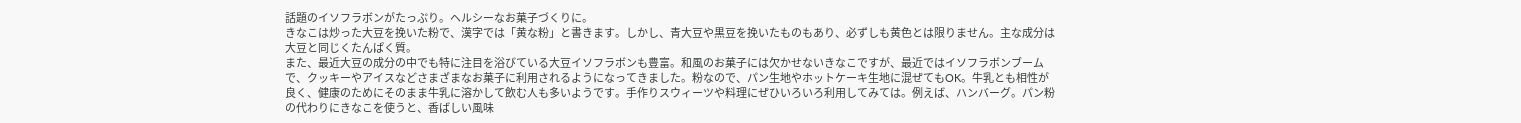話題のイソフラボンがたっぷり。ヘルシーなお菓子づくりに。
きなこは炒った大豆を挽いた粉で、漢字では「黄な粉」と書きます。しかし、青大豆や黒豆を挽いたものもあり、必ずしも黄色とは限りません。主な成分は大豆と同じくたんぱく質。
また、最近大豆の成分の中でも特に注目を浴びている大豆イソフラボンも豊富。和風のお菓子には欠かせないきなこですが、最近ではイソフラボンブームで、クッキーやアイスなどさまざまなお菓子に利用されるようになってきました。粉なので、パン生地やホットケーキ生地に混ぜてもOK。牛乳とも相性が良く、健康のためにそのまま牛乳に溶かして飲む人も多いようです。手作りスウィーツや料理にぜひいろいろ利用してみては。例えば、ハンバーグ。パン粉の代わりにきなこを使うと、香ばしい風味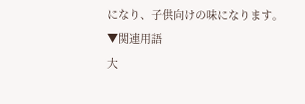になり、子供向けの味になります。
▼関連用語
大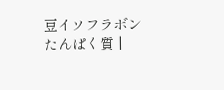豆イソフラボン たんぱく質 |